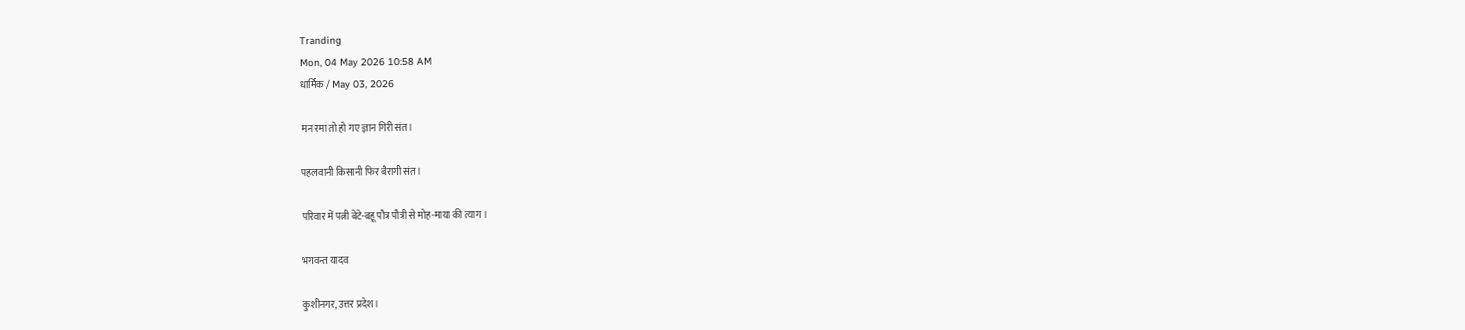Tranding
Mon, 04 May 2026 10:58 AM
धार्मिक / May 03, 2026

मन रमा तो हो गए ज्ञान गिरी संत।

पहलवानी किसानी फिर बैरागी संत।

परिवार में पत्नी बेटे-बहू पौत्र पौत्री से मोह-माया की त्याग ।

भगवन्त यादव

कुशीनगर, उत्तर प्रदेश।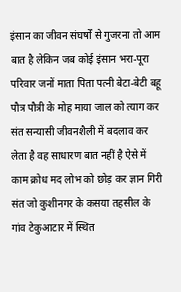इंसान का जीवन संघर्षों से गुजरना तो आम बात है लेकिन जब कोई इंसान भरा-पूरा परिवार जनों माता पिता पत्नी बेटा-बेटी बहू पौत्र पौत्री के मोह माया जाल को त्याग कर संत सन्यासी जीवनशैली में बदलाव कर लेता है वह साधारण बात नहीं है ऐसे में काम क्रोध मद लोभ को छोड़ कर ज्ञान गिरी संत जो कुशीनगर के कसया तहसील के गांव टेकुआटार में स्थित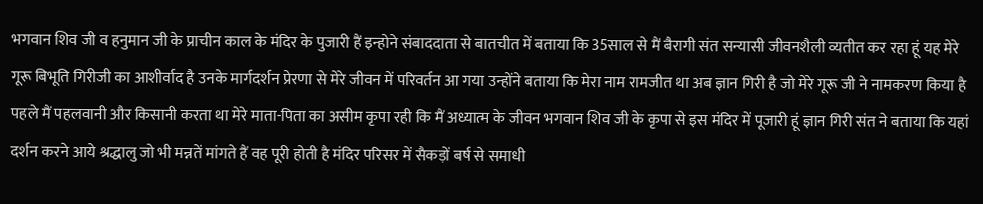भगवान शिव जी व हनुमान जी के प्राचीन काल के मंदिर के पुजारी हैं इन्होने संबाददाता से बातचीत में बताया कि 35साल से मैं बैरागी संत सन्यासी जीवनशैली व्यतीत कर रहा हूं यह मेरे गूरू बिभूति गिरीजी का आशीर्वाद है उनके मार्गदर्शन प्रेरणा से मेरे जीवन में परिवर्तन आ गया उन्होंने बताया कि मेरा नाम रामजीत था अब ज्ञान गिरी है जो मेरे गूरू जी ने नामकरण किया है पहले मैं पहलवानी और किसानी करता था मेरे माता-पिता का असीम कृपा रही कि मैं अध्यात्म के जीवन भगवान शिव जी के कृपा से इस मंदिर में पूजारी हूं ज्ञान गिरी संत ने बताया कि यहां दर्शन करने आये श्रद्धालु जो भी मन्नतें मांगते हैं वह पूरी होती है मंदिर परिसर में सैकड़ों बर्ष से समाधी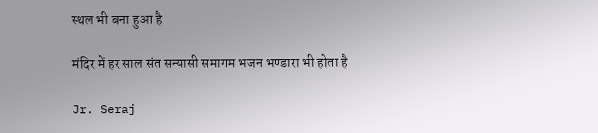स्थल भी बना हुआ है

मंदिर में हर साल संत सन्यासी समागम भजन भण्डारा भी होता है

Jr. Seraj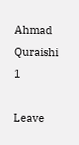Ahmad Quraishi
1

Leave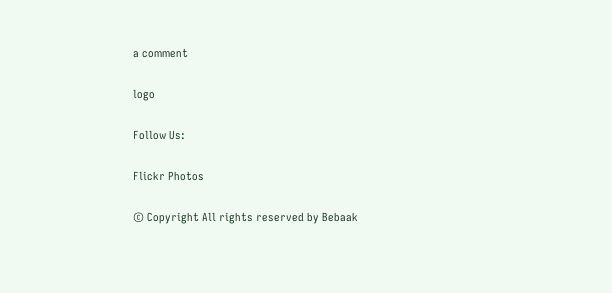a comment

logo

Follow Us:

Flickr Photos

© Copyright All rights reserved by Bebaak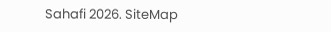Sahafi 2026. SiteMap